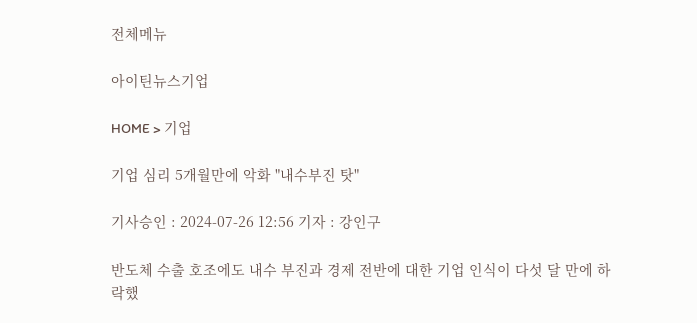전체메뉴

아이틴뉴스기업

HOME > 기업

기업 심리 5개월만에 악화 "내수부진 탓"

기사승인 : 2024-07-26 12:56 기자 : 강인구

반도체 수출 호조에도 내수 부진과 경제 전반에 대한 기업 인식이 다섯 달 만에 하락했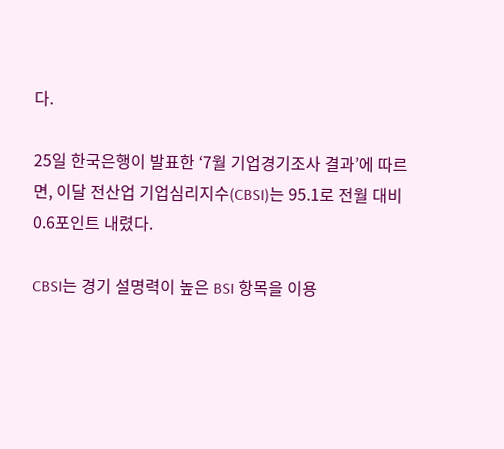다.

25일 한국은행이 발표한 ‘7월 기업경기조사 결과’에 따르면, 이달 전산업 기업심리지수(CBSI)는 95.1로 전월 대비 0.6포인트 내렸다.

CBSI는 경기 설명력이 높은 BSI 항목을 이용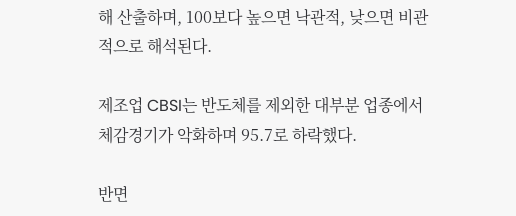해 산출하며, 100보다 높으면 낙관적, 낮으면 비관적으로 해석된다.

제조업 CBSI는 반도체를 제외한 대부분 업종에서 체감경기가 악화하며 95.7로 하락했다.

반면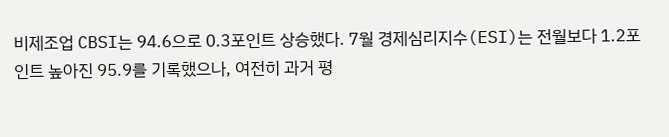비제조업 CBSI는 94.6으로 0.3포인트 상승했다. 7월 경제심리지수(ESI)는 전월보다 1.2포인트 높아진 95.9를 기록했으나, 여전히 과거 평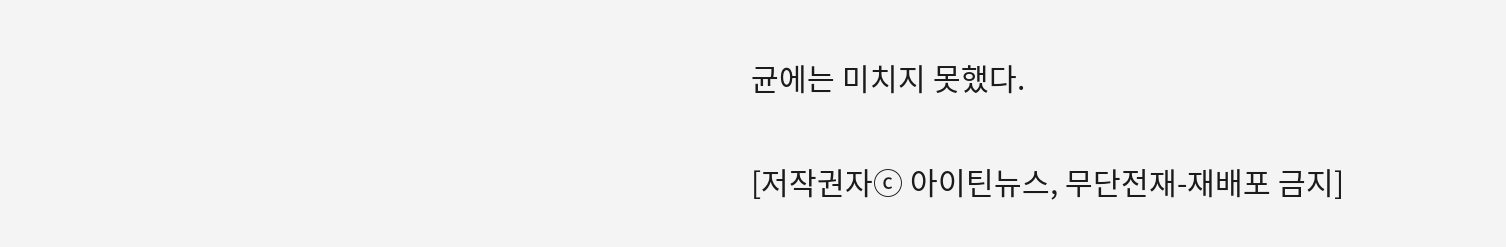균에는 미치지 못했다.

[저작권자ⓒ 아이틴뉴스, 무단전재-재배포 금지]